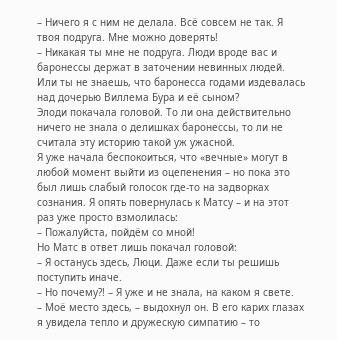– Ничего я с ним не делала. Всё совсем не так. Я твоя подруга. Мне можно доверять!
– Никакая ты мне не подруга. Люди вроде вас и баронессы держат в заточении невинных людей. Или ты не знаешь, что баронесса годами издевалась над дочерью Виллема Бура и её сыном?
Элоди покачала головой. То ли она действительно ничего не знала о делишках баронессы, то ли не считала эту историю такой уж ужасной.
Я уже начала беспокоиться, что «вечные» могут в любой момент выйти из оцепенения – но пока это был лишь слабый голосок где-то на задворках сознания. Я опять повернулась к Матсу – и на этот раз уже просто взмолилась:
– Пожалуйста, пойдём со мной!
Но Матс в ответ лишь покачал головой:
– Я останусь здесь, Люци. Даже если ты решишь поступить иначе.
– Но почему?! – Я уже и не знала, на каком я свете.
– Моё место здесь, – выдохнул он. В его карих глазах я увидела тепло и дружескую симпатию – то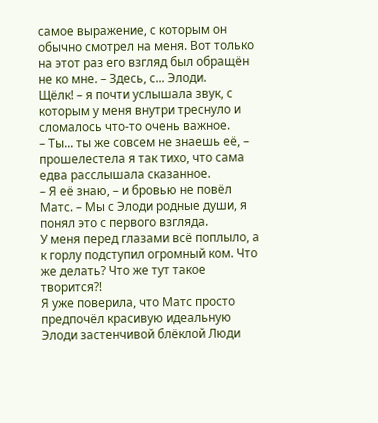самое выражение, с которым он обычно смотрел на меня. Вот только на этот раз его взгляд был обращён не ко мне. – Здесь, с... Элоди.
Щёлк! – я почти услышала звук, с которым у меня внутри треснуло и сломалось что-то очень важное.
– Ты... ты же совсем не знаешь её, – прошелестела я так тихо, что сама едва расслышала сказанное.
– Я её знаю, – и бровью не повёл Матс. – Мы с Элоди родные души, я понял это с первого взгляда.
У меня перед глазами всё поплыло, а к горлу подступил огромный ком. Что же делать? Что же тут такое творится?!
Я уже поверила, что Матс просто предпочёл красивую идеальную Элоди застенчивой блёклой Люди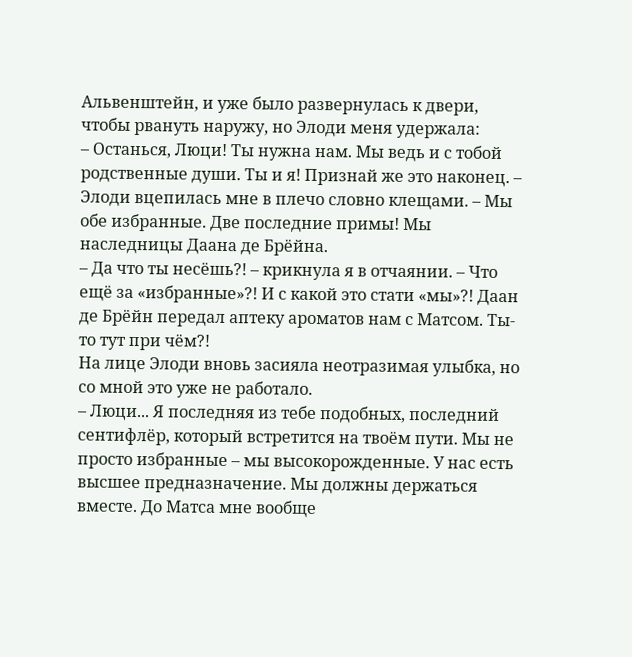Альвенштейн, и уже было развернулась к двери, чтобы рвануть наружу, но Элоди меня удержала:
– Останься, Люци! Ты нужна нам. Мы ведь и с тобой родственные души. Ты и я! Признай же это наконец. – Элоди вцепилась мне в плечо словно клещами. – Мы обе избранные. Две последние примы! Мы наследницы Даана де Брёйна.
– Да что ты несёшь?! – крикнула я в отчаянии. – Что ещё за «избранные»?! И с какой это стати «мы»?! Даан де Брёйн передал аптеку ароматов нам с Матсом. Ты-то тут при чём?!
На лице Элоди вновь засияла неотразимая улыбка, но со мной это уже не работало.
– Люци... Я последняя из тебе подобных, последний сентифлёр, который встретится на твоём пути. Мы не просто избранные – мы высокорожденные. У нас есть высшее предназначение. Мы должны держаться вместе. До Матса мне вообще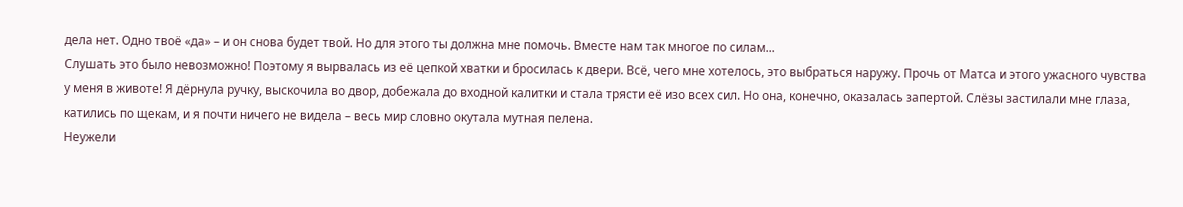дела нет. Одно твоё «да» – и он снова будет твой. Но для этого ты должна мне помочь. Вместе нам так многое по силам...
Слушать это было невозможно! Поэтому я вырвалась из её цепкой хватки и бросилась к двери. Всё, чего мне хотелось, это выбраться наружу. Прочь от Матса и этого ужасного чувства у меня в животе! Я дёрнула ручку, выскочила во двор, добежала до входной калитки и стала трясти её изо всех сил. Но она, конечно, оказалась запертой. Слёзы застилали мне глаза, катились по щекам, и я почти ничего не видела – весь мир словно окутала мутная пелена.
Неужели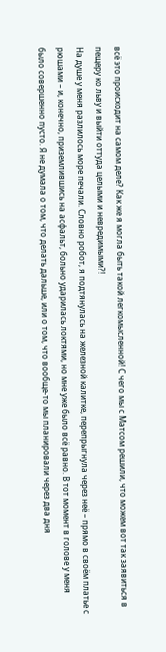всё это происходит на самом деле? Как же я могла быть такой легкомысленной! С чего мы с Матсом решили, что можем вот так заявиться в пещеру ко льву и выйти оттуда целыми и невредимыми?!
На душе у меня разлилось море печали. Словно робот, я подтянулась на железной калитке, перепрыгнула через неё – прямо в своём платье с рюшами – и, конечно, приземлившись на асфальт, больно ударилась локтями, но мне уже было всё равно. В тот момент в голове у меня было совершенно пусто. Я не думала о том, что делать дальше, или о том, что вообще-то мы планировали через два дня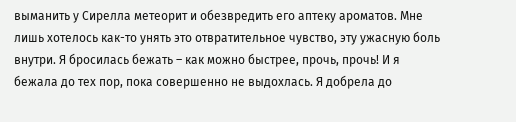выманить у Сирелла метеорит и обезвредить его аптеку ароматов. Мне лишь хотелось как-то унять это отвратительное чувство, эту ужасную боль внутри. Я бросилась бежать – как можно быстрее, прочь, прочь! И я бежала до тех пор, пока совершенно не выдохлась. Я добрела до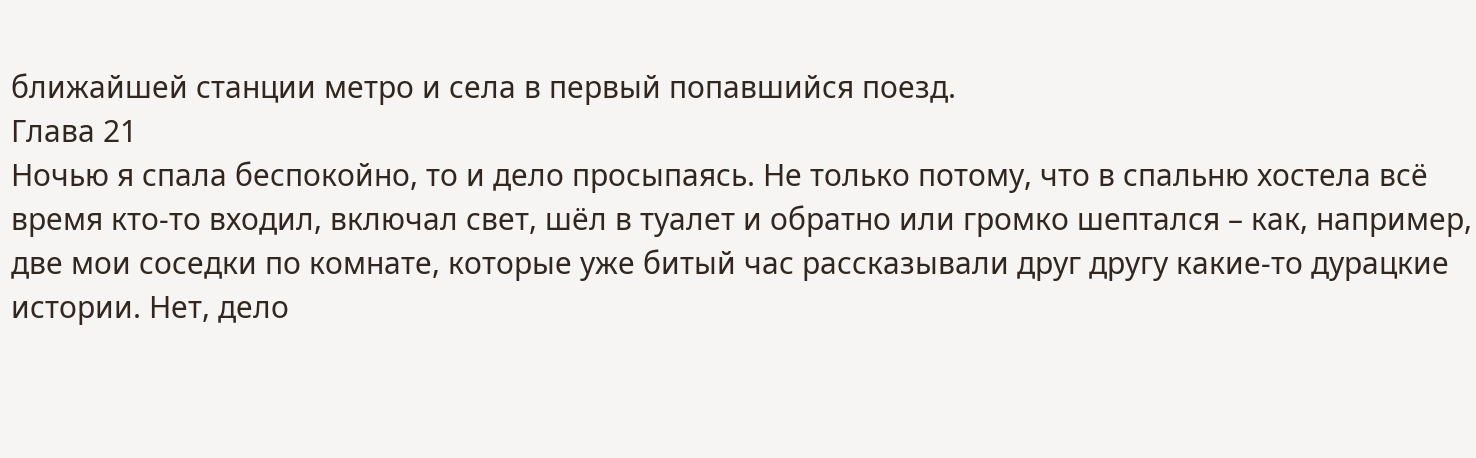ближайшей станции метро и села в первый попавшийся поезд.
Глава 21
Ночью я спала беспокойно, то и дело просыпаясь. Не только потому, что в спальню хостела всё время кто-то входил, включал свет, шёл в туалет и обратно или громко шептался – как, например, две мои соседки по комнате, которые уже битый час рассказывали друг другу какие-то дурацкие истории. Нет, дело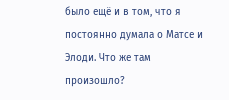было ещё и в том, что я постоянно думала о Матсе и Элоди. Что же там произошло?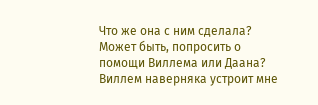Что же она с ним сделала?
Может быть, попросить о помощи Виллема или Даана? Виллем наверняка устроит мне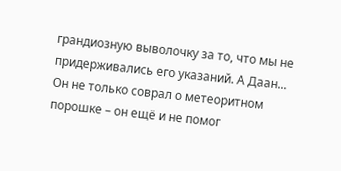грандиозную выволочку за то, что мы не придерживались его указаний. А Даан... Он не только соврал о метеоритном порошке – он ещё и не помог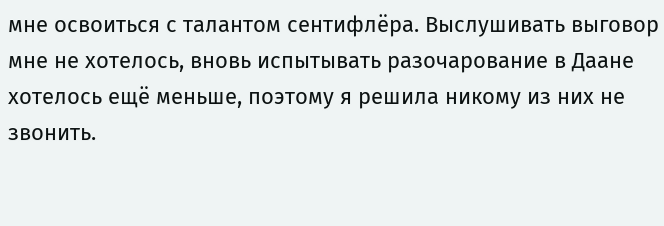мне освоиться с талантом сентифлёра. Выслушивать выговор мне не хотелось, вновь испытывать разочарование в Даане хотелось ещё меньше, поэтому я решила никому из них не звонить.